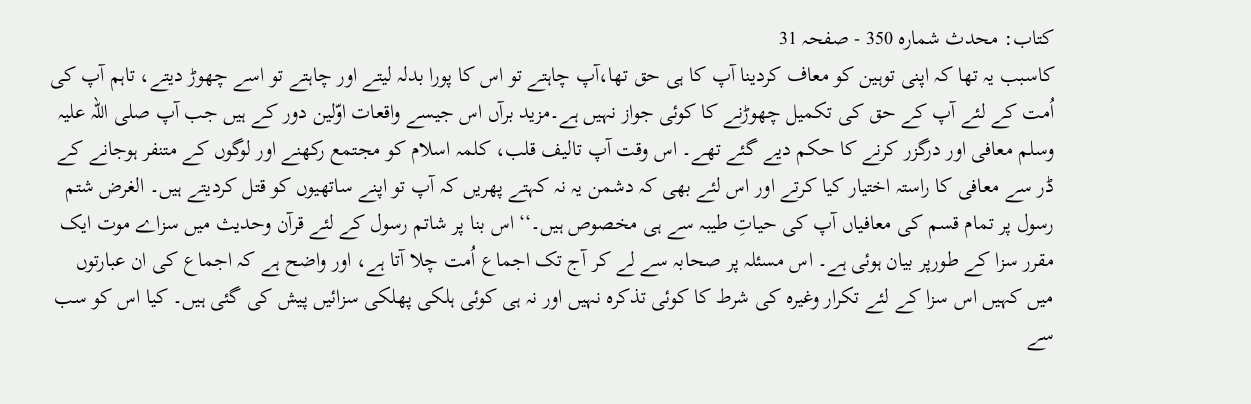کتاب: محدث شمارہ 350 - صفحہ 31
کاسبب یہ تھا کہ اپنی توہین کو معاف کردینا آپ کا ہی حق تھا،آپ چاہتے تو اس کا پورا بدلہ لیتے اور چاہتے تو اسے چھوڑ دیتے، تاہم آپ کی اُمت کے لئے آپ کے حق کی تکمیل چھوڑنے کا کوئی جواز نہیں ہے۔مزید برآں اس جیسے واقعات اوّلین دور کے ہیں جب آپ صلی اللہ علیہ وسلم معافی اور درگزر کرنے کا حکم دیے گئے تھے۔ اس وقت آپ تالیف قلب، کلمہ اسلام کو مجتمع رکھنے اور لوگوں کے متنفر ہوجانے کے ڈر سے معافی کا راستہ اختیار کیا کرتے اور اس لئے بھی کہ دشمن یہ نہ کہتے پھریں کہ آپ تو اپنے ساتھیوں کو قتل کردیتے ہیں۔ الغرض شتم رسول پر تمام قسم کی معافیاں آپ کی حیاتِ طیبہ سے ہی مخصوص ہیں۔‘‘ اس بنا پر شاتم رسول کے لئے قرآن وحدیث میں سزاے موت ایک مقرر سزا کے طورپر بیان ہوئی ہے۔ اس مسئلہ پر صحابہ سے لے کر آج تک اجماع اُمت چلا آتا ہے، اور واضح ہے کہ اجماع کی ان عبارتوں میں کہیں اس سزا کے لئے تکرار وغیرہ کی شرط کا کوئی تذکرہ نہیں اور نہ ہی کوئی ہلکی پھلکی سزائیں پیش کی گئی ہیں۔ کیا اس کو سب سے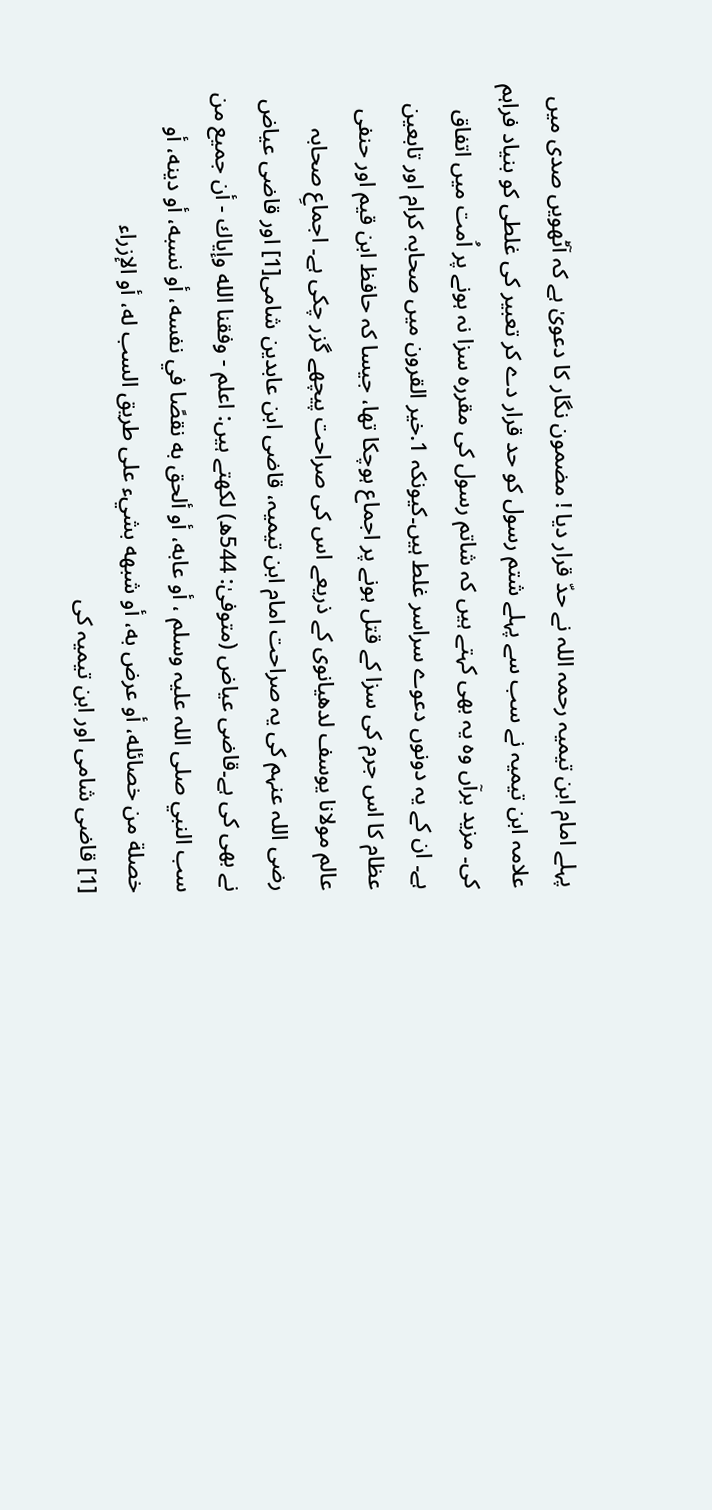پہلے امام ابن تیمیہ رحمہ اللہ نے حدّ قرار دیا ! مضمون نگار کا دعویٰ ہے کہ آٹھویں صدی میں علامہ ابن تیمیہ نے سب سے پہلے شتم رسول کو حد قرار دے کر تعبیر کی غلطی کو بنیاد فراہم کی۔ مزيد برآں وہ یہ بھی کہتے ہیں کہ شاتم رسول کی مقررہ سزا نہ ہونے پر اُمت میں اتفاق ہے۔ ان کے یہ دونوں دعوے سراسر غلط ہیں۔کیونکہ 1.خیر القرون میں صحابہ کرام اور تابعین عظام کا اس جرم کی سزا کے قتل ہونے پر اجماع ہوچکا تھا، جیسا کہ حافظ ابن قیم اور حنفی عالم مولانا یوسف لدھیانوی کے ذریعے اس کی صراحت پیچھے گزر چکی ہے۔ اجماعِ صحابہ رضی اللہ عنہم کی یہ صراحت امام ابن تیمیہ، قاضی ابن عابدین شامی[1] اور قاضی عیاض نے بھی کی ہے۔قاضی عیاض (متوفیٰ: 544ھ) لکھتے ہیں: اعلم - وفقنا الله وإياك - أن جميع من سب النبي صلی اللہ علیہ وسلم ، أو عابه، أو ألحق به نقصًا في نفسه، أو نسبه، أو دينه، أو خصلة من خصائله، أو عرض به، أو شبهه بشيء على طريق السب له، أو الإزراء
[1] قاضی شامی اور ابن تیمیہ کی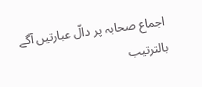اجماع صحابہ پر دالّ عبارتیں آگے بالترتیب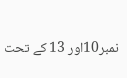نمبر10اور 13 کے تحت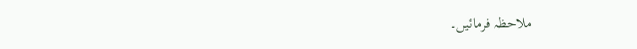ملاحظہ فرمائیں۔